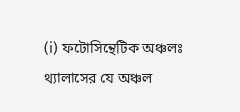(i) ফটোসিন্থেটিক অঞ্চলঃ থ্যালাসের যে অঞ্চল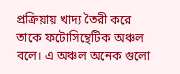প্রক্রিয়ায় খাদ্য তৈরী করে তাকে ফটোসিন্থেটিক অঞ্চল বলে। এ অঞ্চল অনেক গুলো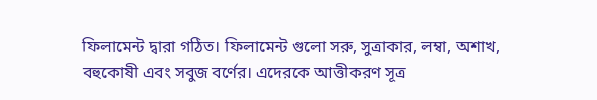ফিলামেন্ট দ্বারা গঠিত। ফিলামেন্ট গুলো সরু, সুত্রাকার, লম্বা, অশাখ, বহুকোষী এবং সবুজ বর্ণের। এদেরকে আত্তীকরণ সূত্র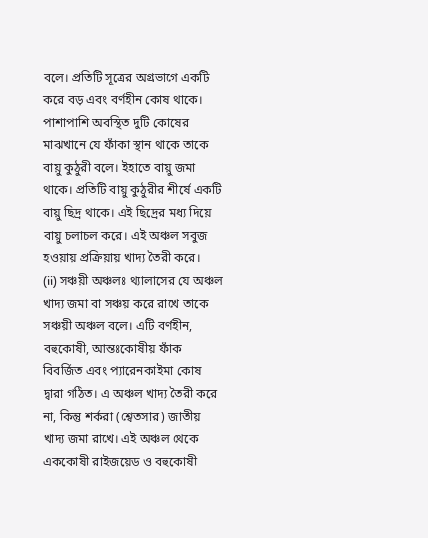বলে। প্রতিটি সূত্রের অগ্রভাগে একটি করে বড় এবং বর্ণহীন কোষ থাকে। পাশাপাশি অবস্থিত দুটি কোষের মাঝখানে যে ফাঁকা স্থান থাকে তাকে বায়ু কুঠুরী বলে। ইহাতে বায়ু জমা থাকে। প্রতিটি বায়ু কুঠুরীর শীর্ষে একটি বায়ু ছিদ্র থাকে। এই ছিদ্রের মধ্য দিয়ে বায়ু চলাচল করে। এই অঞ্চল সবুজ হওয়ায় প্রক্রিয়ায় খাদ্য তৈরী করে।
(ii) সঞ্চয়ী অঞ্চলঃ থ্যালাসের যে অঞ্চল খাদ্য জমা বা সঞ্চয় করে রাখে তাকে সঞ্চয়ী অঞ্চল বলে। এটি বর্ণহীন, বহুকোষী, আন্তঃকোষীয় ফাঁক বিবর্জিত এবং প্যারেনকাইমা কোষ দ্বারা গঠিত। এ অঞ্চল খাদ্য তৈরী করে না, কিন্তু শর্করা (শ্বেতসার) জাতীয় খাদ্য জমা রাখে। এই অঞ্চল থেকে এককোষী রাইজয়েড ও বহুকোষী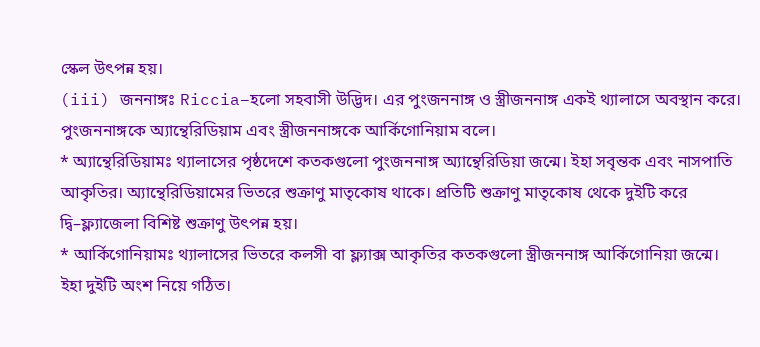স্কেল উৎপন্ন হয়।
(iii) জননাঙ্গঃ Riccia–হলো সহবাসী উদ্ভিদ। এর পুংজননাঙ্গ ও স্ত্রীজননাঙ্গ একই থ্যালাসে অবস্থান করে। পুংজননাঙ্গকে অ্যান্থেরিডিয়াম এবং স্ত্রীজননাঙ্গকে আর্কিগোনিয়াম বলে।
* অ্যান্থেরিডিয়ামঃ থ্যালাসের পৃষ্ঠদেশে কতকগুলো পুংজননাঙ্গ অ্যান্থেরিডিয়া জন্মে। ইহা সবৃন্তক এবং নাসপাতি আকৃতির। অ্যান্থেরিডিয়ামের ভিতরে শুক্রাণু মাতৃকোষ থাকে। প্রতিটি শুক্রাণু মাতৃকোষ থেকে দুইটি করে দ্বি–ফ্ল্যাজেলা বিশিষ্ট শুক্রাণু উৎপন্ন হয়।
* আর্কিগোনিয়ামঃ থ্যালাসের ভিতরে কলসী বা ফ্ল্যাক্স আকৃতির কতকগুলো স্ত্রীজননাঙ্গ আর্কিগোনিয়া জন্মে। ইহা দুইটি অংশ নিয়ে গঠিত।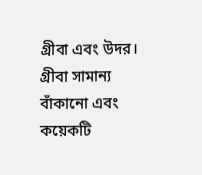গ্রীবা এবং উদর। গ্রীবা সামান্য বাঁকানো এবং কয়েকটি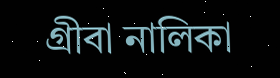গ্রীবা নালিকা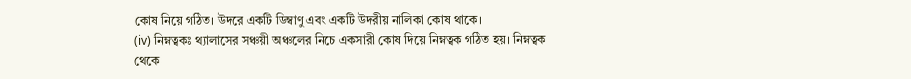কোষ নিয়ে গঠিত। উদরে একটি ডিম্বাণু এবং একটি উদরীয় নালিকা কোষ থাকে।
(iv) নিম্নত্বকঃ থ্যালাসের সঞ্চয়ী অঞ্চলের নিচে একসারী কোষ দিয়ে নিম্নত্বক গঠিত হয়। নিম্নত্বক থেকে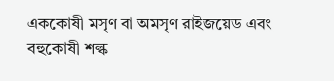এককোষী মসৃণ বা অমসৃণ রাইজয়েড এবং বহুকোষী শল্ক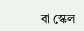বা স্কেল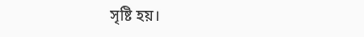সৃষ্টি হয়।